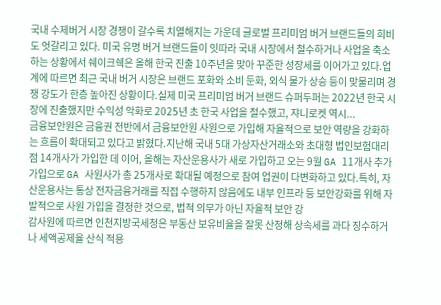국내 수제버거 시장 경쟁이 갈수록 치열해지는 가운데 글로벌 프리미엄 버거 브랜드들의 희비도 엇갈리고 있다. 미국 유명 버거 브랜드들이 잇따라 국내 시장에서 철수하거나 사업을 축소하는 상황에서 쉐이크쉑은 올해 한국 진출 10주년을 맞아 꾸준한 성장세를 이어가고 있다.업계에 따르면 최근 국내 버거 시장은 브랜드 포화와 소비 둔화, 외식 물가 상승 등이 맞물리며 경쟁 강도가 한층 높아진 상황이다.실제 미국 프리미엄 버거 브랜드 슈퍼두퍼는 2022년 한국 시장에 진출했지만 수익성 악화로 2025년 초 한국 사업을 철수했고, 쟈니로켓 역시...
금융보안원은 금융권 전반에서 금융보안원 사원으로 가입해 자율적으로 보안 역량을 강화하는 흐름이 확대되고 있다고 밝혔다.지난해 국내 5대 가상자산거래소와 초대형 법인보험대리점 14개사가 가입한 데 이어, 올해는 자산운용사가 새로 가입하고 오는 9월 GA 11개사 추가 가입으로 GA 사원사가 총 25개사로 확대될 예정으로 참여 업권이 다변화하고 있다.특히, 자산운용사는 통상 전자금융거래를 직접 수행하지 않음에도 내부 인프라 등 보안강화를 위해 자발적으로 사원 가입을 결정한 것으로, 법적 의무가 아닌 자율적 보안 강
감사원에 따르면 인천지방국세청은 부동산 보유비율을 잘못 산정해 상속세를 과다 징수하거나 세액공제율 산식 적용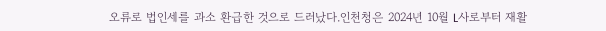오류로 법인세를 과소 환급한 것으로 드러났다.인천청은 2024년 10월 L사로부터 재활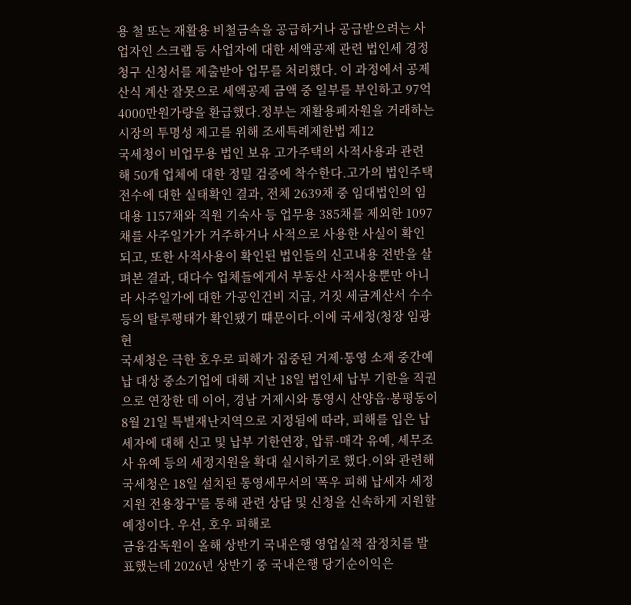용 철 또는 재활용 비철금속을 공급하거나 공급받으려는 사업자인 스크랩 등 사업자에 대한 세액공제 관련 법인세 경정청구 신청서를 제출받아 업무를 처리했다. 이 과정에서 공제산식 계산 잘못으로 세액공제 금액 중 일부를 부인하고 97억4000만원가량을 환급했다.정부는 재활용폐자원을 거래하는 시장의 투명성 제고를 위해 조세특례제한법 제12
국세청이 비업무용 법인 보유 고가주택의 사적사용과 관련해 50개 업체에 대한 정밀 검증에 착수한다.고가의 법인주택 전수에 대한 실태확인 결과, 전체 2639채 중 임대법인의 임대용 1157채와 직원 기숙사 등 업무용 385채를 제외한 1097채를 사주일가가 거주하거나 사적으로 사용한 사실이 확인되고, 또한 사적사용이 확인된 법인들의 신고내용 전반을 살펴본 결과, 대다수 업체들에게서 부동산 사적사용뿐만 아니라 사주일가에 대한 가공인건비 지급, 거짓 세금계산서 수수 등의 탈루행태가 확인됐기 떄문이다.이에 국세청(청장 임광현
국세청은 극한 호우로 피해가 집중된 거제·통영 소재 중간예납 대상 중소기업에 대해 지난 18일 법인세 납부 기한을 직권으로 연장한 데 이어, 경남 거제시와 통영시 산양읍·봉평동이 8월 21일 특별재난지역으로 지정됨에 따라, 피해를 입은 납세자에 대해 신고 및 납부 기한연장, 압류·매각 유예, 세무조사 유예 등의 세정지원을 확대 실시하기로 했다.이와 관련해 국세청은 18일 설치된 통영세무서의 '폭우 피해 납세자 세정지원 전용창구'를 통해 관련 상담 및 신청을 신속하게 지원할 예정이다. 우선, 호우 피해로
금융감독원이 올해 상반기 국내은행 영업실적 잠정치를 발표했는데 2026년 상반기 중 국내은행 당기순이익은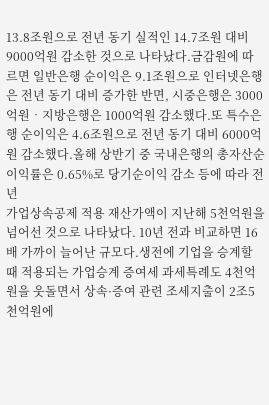13.8조원으로 전년 동기 실적인 14.7조원 대비 9000억원 감소한 것으로 나타났다.금감원에 따르면 일반은행 순이익은 9.1조원으로 인터넷은행은 전년 동기 대비 증가한 반면, 시중은행은 3000억원‧지방은행은 1000억원 감소했다.또 특수은행 순이익은 4.6조원으로 전년 동기 대비 6000억원 감소했다.올해 상반기 중 국내은행의 총자산순이익률은 0.65%로 당기순이익 감소 등에 따라 전년
가업상속공제 적용 재산가액이 지난해 5천억원을 넘어선 것으로 나타났다. 10년 전과 비교하면 16배 가까이 늘어난 규모다.생전에 기업을 승계할 때 적용되는 가업승계 증여세 과세특례도 4천억원을 웃돌면서 상속·증여 관련 조세지출이 2조5천억원에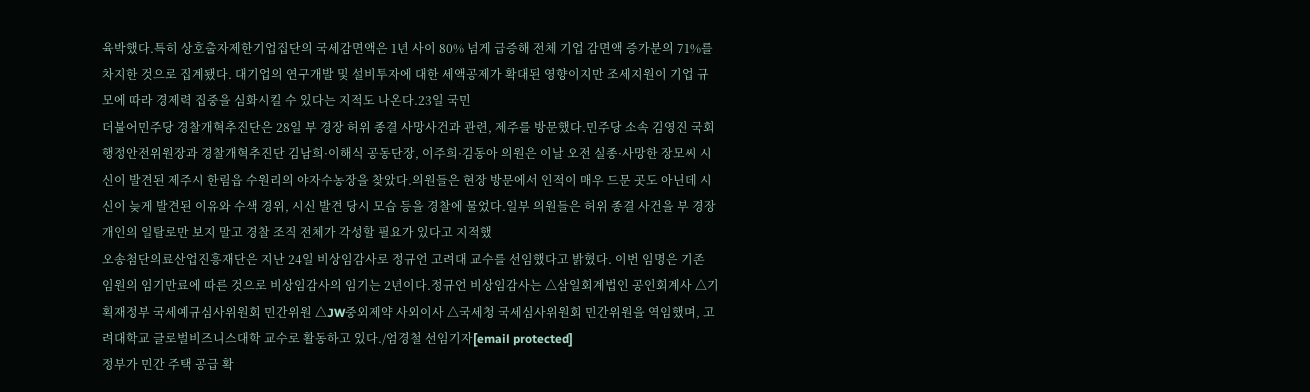육박했다.특히 상호출자제한기업집단의 국세감면액은 1년 사이 80% 넘게 급증해 전체 기업 감면액 증가분의 71%를 차지한 것으로 집계됐다. 대기업의 연구개발 및 설비투자에 대한 세액공제가 확대된 영향이지만 조세지원이 기업 규모에 따라 경제력 집중을 심화시킬 수 있다는 지적도 나온다.23일 국민
더불어민주당 경찰개혁추진단은 28일 부 경장 허위 종결 사망사건과 관련, 제주를 방문했다.민주당 소속 김영진 국회 행정안전위원장과 경찰개혁추진단 김남희·이해식 공동단장, 이주희·김동아 의원은 이날 오전 실종·사망한 장모씨 시신이 발견된 제주시 한림읍 수원리의 야자수농장을 찾았다.의원들은 현장 방문에서 인적이 매우 드문 곳도 아닌데 시신이 늦게 발견된 이유와 수색 경위, 시신 발견 당시 모습 등을 경찰에 물었다.일부 의원들은 허위 종결 사건을 부 경장 개인의 일탈로만 보지 말고 경찰 조직 전체가 각성할 필요가 있다고 지적했
오송첨단의료산업진흥재단은 지난 24일 비상임감사로 정규언 고려대 교수를 선임했다고 밝혔다. 이번 임명은 기존 임원의 임기만료에 따른 것으로 비상임감사의 임기는 2년이다.정규언 비상임감사는 △삼일회계법인 공인회계사 △기획재정부 국세예규심사위원회 민간위원 △JW중외제약 사외이사 △국세청 국세심사위원회 민간위원을 역임했며, 고려대학교 글로벌비즈니스대학 교수로 활동하고 있다./엄경철 선임기자[email protected]
정부가 민간 주택 공급 확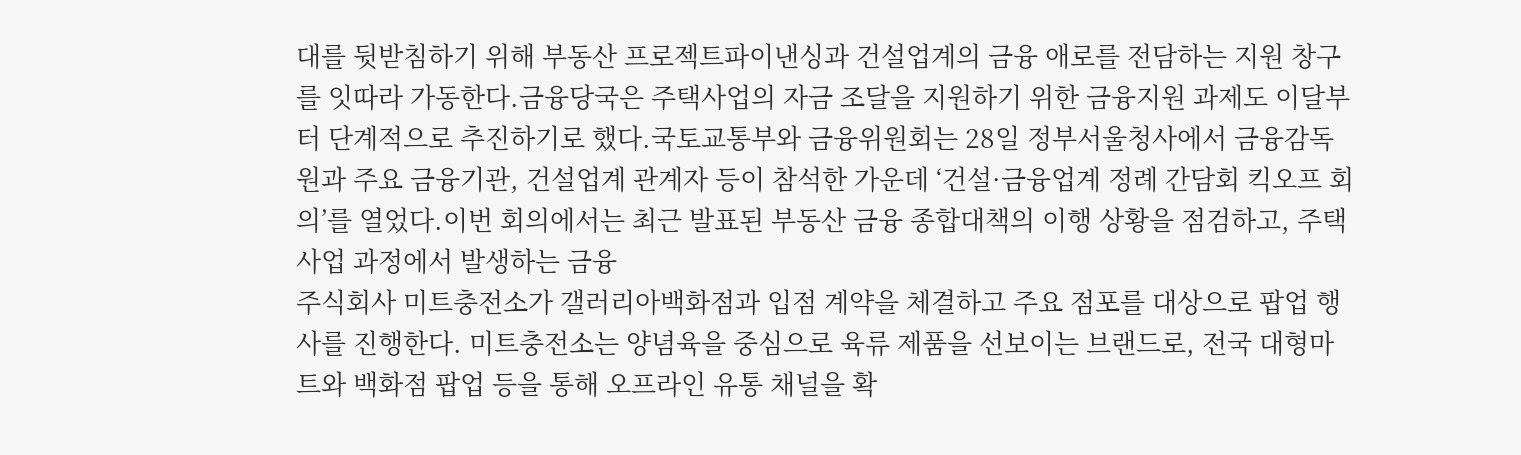대를 뒷받침하기 위해 부동산 프로젝트파이낸싱과 건설업계의 금융 애로를 전담하는 지원 창구를 잇따라 가동한다.금융당국은 주택사업의 자금 조달을 지원하기 위한 금융지원 과제도 이달부터 단계적으로 추진하기로 했다.국토교통부와 금융위원회는 28일 정부서울청사에서 금융감독원과 주요 금융기관, 건설업계 관계자 등이 참석한 가운데 ‘건설·금융업계 정례 간담회 킥오프 회의’를 열었다.이번 회의에서는 최근 발표된 부동산 금융 종합대책의 이행 상황을 점검하고, 주택사업 과정에서 발생하는 금융
주식회사 미트충전소가 갤러리아백화점과 입점 계약을 체결하고 주요 점포를 대상으로 팝업 행사를 진행한다. 미트충전소는 양념육을 중심으로 육류 제품을 선보이는 브랜드로, 전국 대형마트와 백화점 팝업 등을 통해 오프라인 유통 채널을 확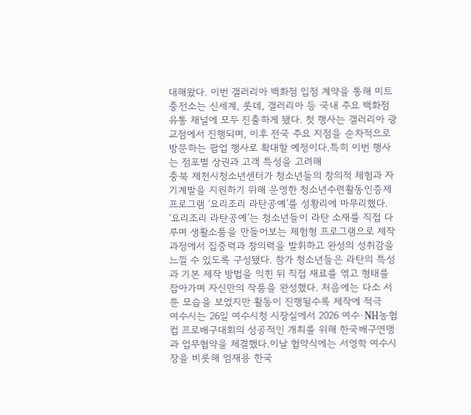대해왔다. 이번 갤러리아 백화점 입점 계약을 통해 미트충전소는 신세계, 롯데, 갤러리아 등 국내 주요 백화점 유통 채널에 모두 진출하게 됐다. 첫 행사는 갤러리아 광교점에서 진행되며, 이후 전국 주요 지점을 순차적으로 방문하는 팝업 행사로 확대할 예정이다.특히 이번 행사는 점포별 상권과 고객 특성을 고려해
충북 제천시청소년센터가 청소년들의 창의적 체험과 자기계발을 지원하기 위해 운영한 청소년수련활동인증제 프로그램 ‘요리조리 라탄공예’를 성황리에 마무리했다. ‘요리조리 라탄공예’는 청소년들이 라탄 소재를 직접 다루며 생활소품을 만들어보는 체험형 프로그램으로 제작 과정에서 집중력과 창의력을 발휘하고 완성의 성취감을 느낄 수 있도록 구성됐다. 참가 청소년들은 라탄의 특성과 기본 제작 방법을 익힌 뒤 직접 재료를 엮고 형태를 잡아가며 자신만의 작품을 완성했다. 처음에는 다소 서툰 모습을 보였지만 활동이 진행될수록 제작에 적극
여수시는 26일 여수시청 시장실에서 2026 여수·NH농협컵 프로배구대회의 성공적인 개최를 위해 한국배구연맹과 업무협약을 체결했다.이날 협약식에는 서영학 여수시장을 비롯해 엄재용 한국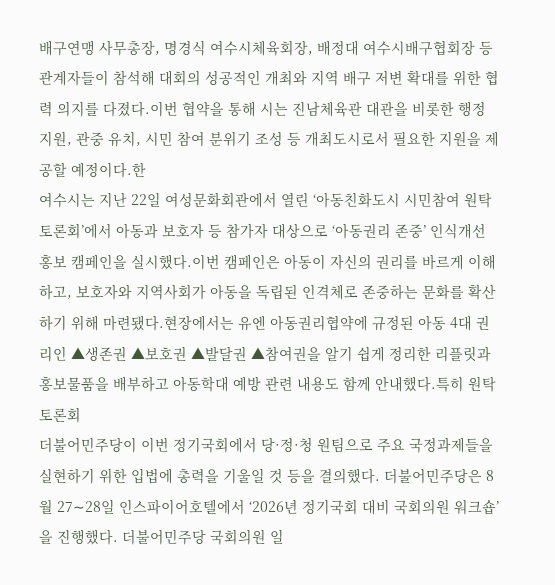배구연맹 사무총장, 명경식 여수시체육회장, 배정대 여수시배구협회장 등 관계자들이 참석해 대회의 성공적인 개최와 지역 배구 저변 확대를 위한 협력 의지를 다졌다.이번 협약을 통해 시는 진남체육관 대관을 비롯한 행정 지원, 관중 유치, 시민 참여 분위기 조성 등 개최도시로서 필요한 지원을 제공할 예정이다.한
여수시는 지난 22일 여성문화회관에서 열린 ‘아동친화도시 시민참여 원탁토론회’에서 아동과 보호자 등 참가자 대상으로 ‘아동권리 존중’ 인식개선 홍보 캠페인을 실시했다.이번 캠페인은 아동이 자신의 권리를 바르게 이해하고, 보호자와 지역사회가 아동을 독립된 인격체로 존중하는 문화를 확산하기 위해 마련됐다.현장에서는 유엔 아동권리협약에 규정된 아동 4대 권리인 ▲생존권 ▲보호권 ▲발달권 ▲참여권을 알기 쉽게 정리한 리플릿과 홍보물품을 배부하고 아동학대 예방 관련 내용도 함께 안내했다.특히 원탁토론회
더불어민주당이 이번 정기국회에서 당·정·청 원팀으로 주요 국정과제들을 실현하기 위한 입법에 총력을 기울일 것 등을 결의했다. 더불어민주당은 8월 27∼28일 인스파이어호텔에서 ‘2026년 정기국회 대비 국회의원 워크숍’을 진행했다. 더불어민주당 국회의원 일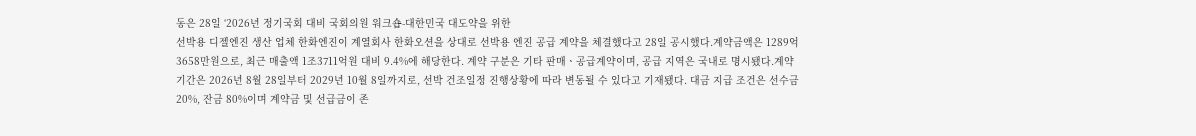동은 28일 ‘2026년 정기국회 대비 국회의원 워크숍-대한민국 대도약을 위한
선박용 디젤엔진 생산 업체 한화엔진이 계열회사 한화오션을 상대로 선박용 엔진 공급 계약을 체결했다고 28일 공시했다.계약금액은 1289억3658만원으로, 최근 매출액 1조3711억원 대비 9.4%에 해당한다. 계약 구분은 기타 판매ㆍ공급계약이며, 공급 지역은 국내로 명시됐다.계약기간은 2026년 8월 28일부터 2029년 10월 8일까지로, 선박 건조일정 진행상황에 따라 변동될 수 있다고 기재됐다. 대금 지급 조건은 선수금 20%, 잔금 80%이며 계약금 및 선급금이 존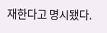재한다고 명시됐다.